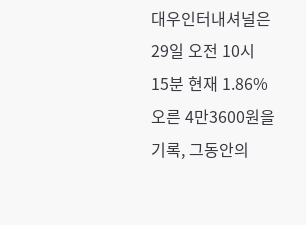대우인터내셔널은 29일 오전 10시 15분 현재 1.86% 오른 4만3600원을 기록, 그동안의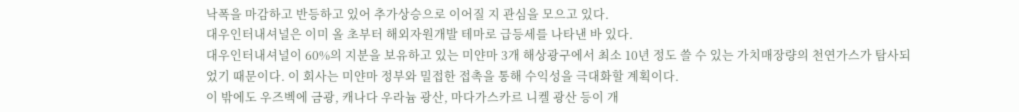낙폭을 마감하고 반등하고 있어 추가상승으로 이어질 지 관심을 모으고 있다.
대우인터내셔널은 이미 올 초부터 해외자원개발 테마로 급등세를 나타낸 바 있다.
대우인터내셔널이 60%의 지분을 보유하고 있는 미얀마 3개 해상광구에서 최소 10년 정도 쓸 수 있는 가치매장량의 천연가스가 탐사되었기 때문이다. 이 회사는 미얀마 정부와 밀접한 접촉을 통해 수익성을 극대화할 계획이다.
이 밖에도 우즈벡에 금광, 캐나다 우라늄 광산, 마다가스카르 니켈 광산 등이 개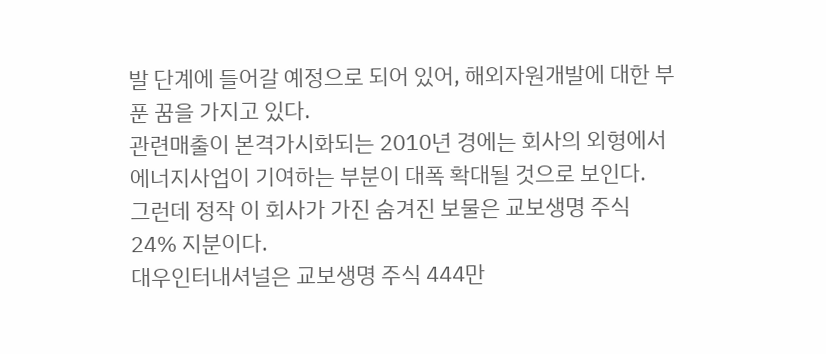발 단계에 들어갈 예정으로 되어 있어, 해외자원개발에 대한 부푼 꿈을 가지고 있다.
관련매출이 본격가시화되는 2010년 경에는 회사의 외형에서 에너지사업이 기여하는 부분이 대폭 확대될 것으로 보인다.
그런데 정작 이 회사가 가진 숨겨진 보물은 교보생명 주식 24% 지분이다.
대우인터내셔널은 교보생명 주식 444만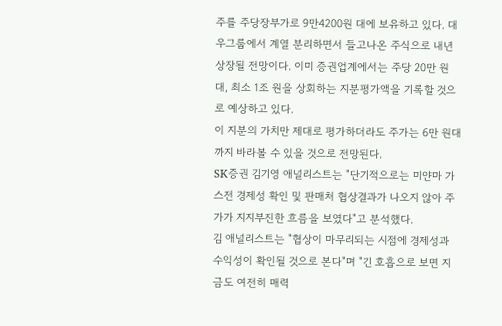주를 주당장부가로 9만4200원 대에 보유하고 있다. 대우그룹에서 계열 분리하면서 들고나온 주식으로 내년 상장될 전망이다. 이미 증권업계에서는 주당 20만 원 대, 최소 1조 원을 상회하는 지분평가액을 기록할 것으로 예상하고 있다.
이 지분의 가치만 제대로 평가하더라도 주가는 6만 원대 까지 바라볼 수 있을 것으로 전망된다.
SK증권 김기영 애널리스트는 "단기적으로는 미얀마 가스전 경제성 확인 및 판매처 협상결과가 나오지 않아 주가가 지지부진한 흐름을 보였다"고 분석했다.
김 애널리스트는 "협상이 마무리되는 시점에 경제성과 수익성이 확인될 것으로 본다"며 "긴 호흡으로 보면 지금도 여전히 매력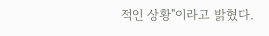적인 상황"이라고 밝혔다.